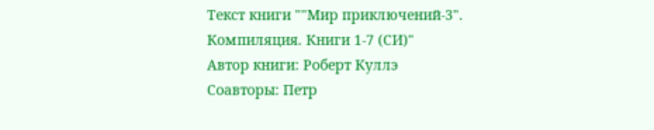Текст книги ""Мир приключений-3". Компиляция. Книги 1-7 (СИ)"
Автор книги: Роберт Куллэ
Соавторы: Петр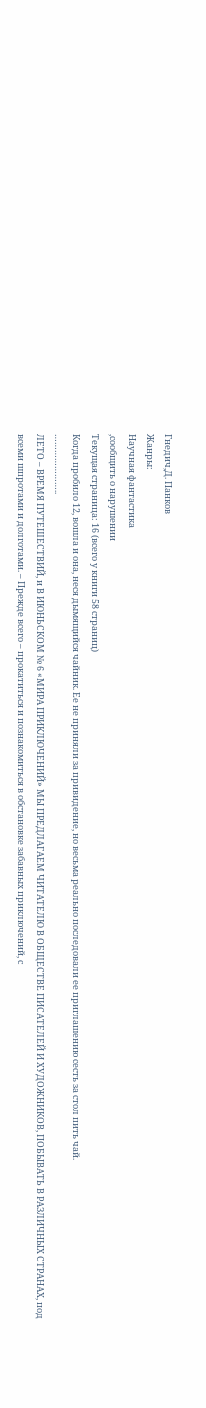Гнедич,Д. Панков
Жанры:
Научная фантастика
,сообщить о нарушении
Текущая страница: 16 (всего у книги 58 страниц)
Когда пробило 12, вошла и она, неся дымящийся чайник. Ее не приняли за привидение, но весьма реально последовали ее приглашению сесть за стол пить чай.
…………………..
ЛЕТО – ВРЕМЯ ПУТЕШЕСТВИЙ, и В ИЮНЬСКОМ № 6 «МИРА ПРИКЛЮЧЕНИЙ» МЫ ПРЕДЛАГАЕМ ЧИТАТЕЛЮ В ОБЩЕСТВЕ ПИСАТЕЛЕЙ И ХУДОЖНИКОВ, ПОБЫВАТЬ В РАЗЛИЧНЫХ СТРАНАХ, под всеми шпротами и долготами. – Прежде всего – прокатиться и познакомиться в обстановке забавных приключений, с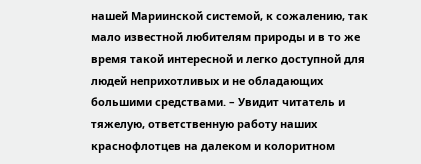нашей Мариинской системой, к сожалению, так мало известной любителям природы и в то же время такой интересной и легко доступной для людей неприхотливых и не обладающих большими средствами. – Увидит читатель и тяжелую, ответственную работу наших краснофлотцев на далеком и колоритном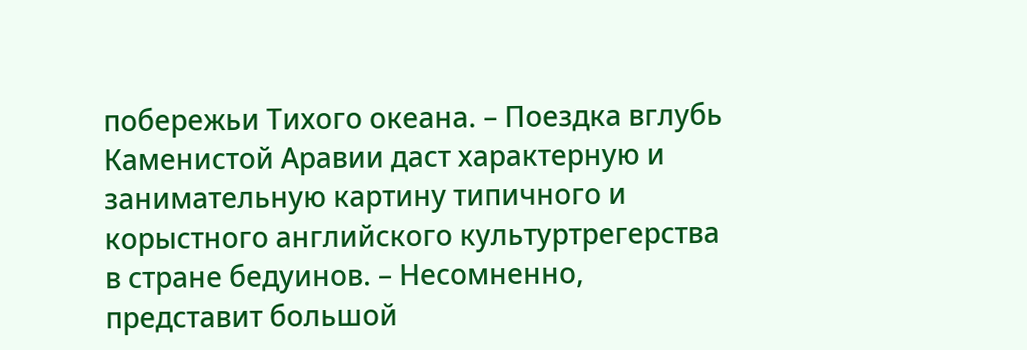побережьи Тихого океана. – Поездка вглубь Каменистой Аравии даст характерную и занимательную картину типичного и корыстного английского культуртрегерства в стране бедуинов. – Несомненно, представит большой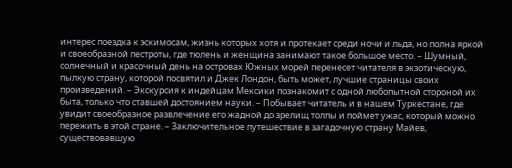интерес поездка к эскимосам, жизнь которых хотя и протекает среди ночи и льда, но полна яркой и своеобразной пестроты, где тюлень и женщина занимают такое большое место. – Шумный, солнечный и красочный день на островах Южных морей перенесет читателя в экзотическую, пылкую страну, которой посвятил и Джек Лондон, быть может, лучшие страницы своих произведений. – Экскурсия к индейцам Мексики познакомит с одной любопытной стороной их быта, только что ставшей достоянием науки. – Побывает читатель и в нашем Туркестане, где увидит своеобразное развлечение его жадной до зрелищ толпы и поймет ужас, который можно пережить в этой стране. – Заключительное путешествие в загадочную страну Майев, существовавшую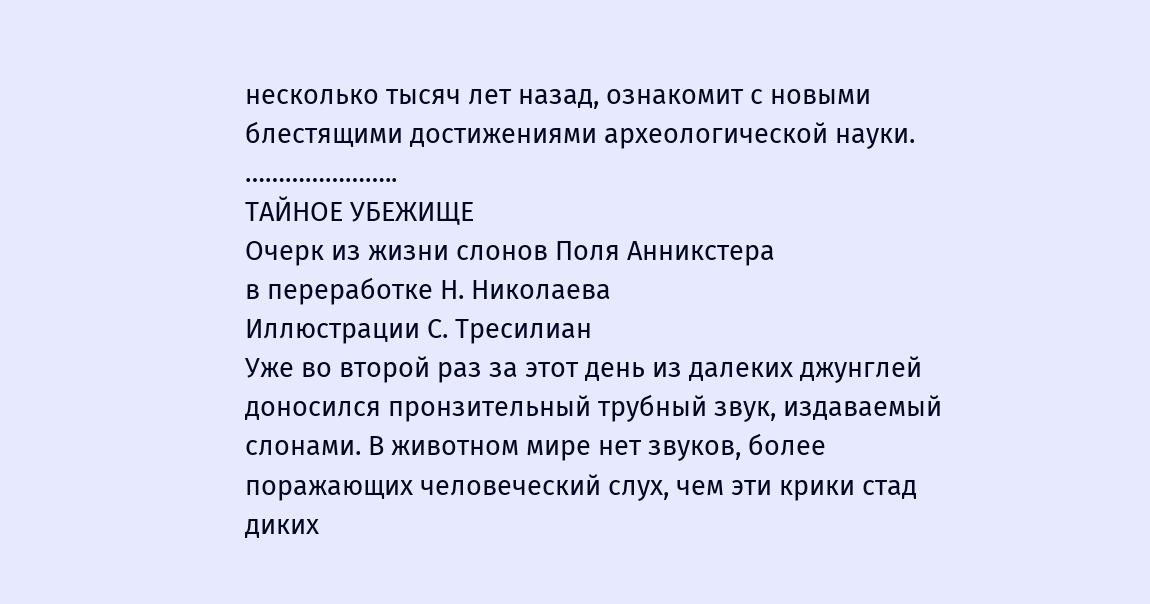несколько тысяч лет назад, ознакомит с новыми блестящими достижениями археологической науки.
…………………..
ТАЙНОЕ УБЕЖИЩЕ
Очерк из жизни слонов Поля Анникстера
в переработке Н. Николаева
Иллюстрации С. Тресилиан
Уже во второй раз за этот день из далеких джунглей доносился пронзительный трубный звук, издаваемый слонами. В животном мире нет звуков, более поражающих человеческий слух, чем эти крики стад диких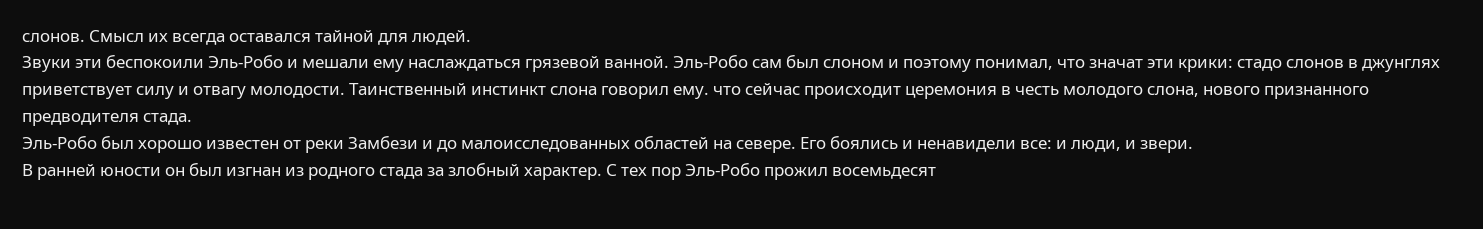слонов. Смысл их всегда оставался тайной для людей.
Звуки эти беспокоили Эль-Робо и мешали ему наслаждаться грязевой ванной. Эль-Робо сам был слоном и поэтому понимал, что значат эти крики: стадо слонов в джунглях приветствует силу и отвагу молодости. Таинственный инстинкт слона говорил ему. что сейчас происходит церемония в честь молодого слона, нового признанного предводителя стада.
Эль-Робо был хорошо известен от реки Замбези и до малоисследованных областей на севере. Его боялись и ненавидели все: и люди, и звери.
В ранней юности он был изгнан из родного стада за злобный характер. С тех пор Эль-Робо прожил восемьдесят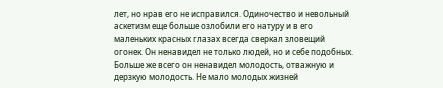лет, но нрав его не исправился. Одиночество и невольный аскетизм еще больше озлобили его натуру и в его маленьких красных глазах всегда сверкал зловещий огонек. Он ненавидел не только людей, но и себе подобных. Больше же всего он ненавидел молодость, отважную и дерзкую молодость. Не мало молодых жизней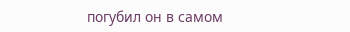погубил он в самом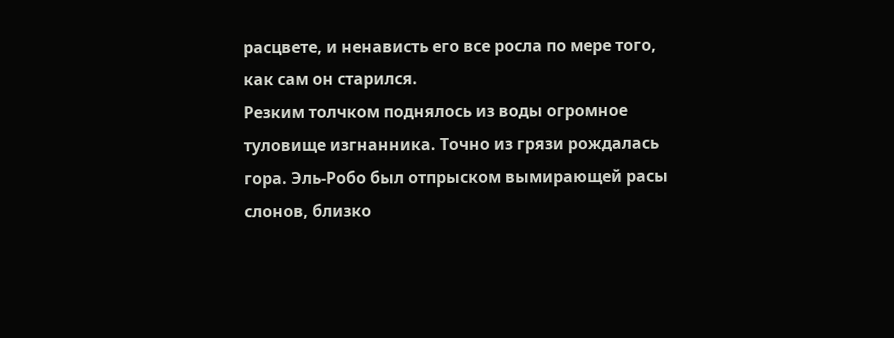расцвете, и ненависть его все росла по мере того, как сам он старился.
Резким толчком поднялось из воды огромное туловище изгнанника. Точно из грязи рождалась гора. Эль-Робо был отпрыском вымирающей расы слонов, близко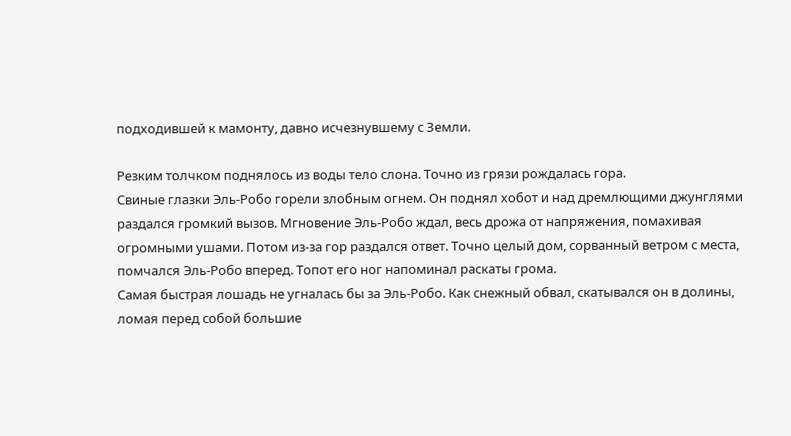подходившей к мамонту, давно исчезнувшему с Земли.

Резким толчком поднялось из воды тело слона. Точно из грязи рождалась гора.
Свиные глазки Эль-Робо горели злобным огнем. Он поднял хобот и над дремлющими джунглями раздался громкий вызов. Мгновение Эль-Робо ждал, весь дрожа от напряжения, помахивая огромными ушами. Потом из-за гор раздался ответ. Точно целый дом, сорванный ветром с места, помчался Эль-Робо вперед. Топот его ног напоминал раскаты грома.
Самая быстрая лошадь не угналась бы за Эль-Робо. Как снежный обвал, скатывался он в долины, ломая перед собой большие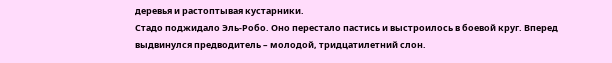деревья и растоптывая кустарники.
Стадо поджидало Эль-Робо. Оно перестало пастись и выстроилось в боевой круг. Вперед выдвинулся предводитель – молодой, тридцатилетний слон.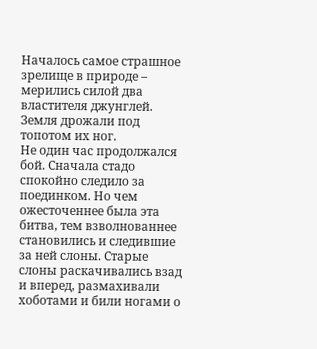Началось самое страшное зрелище в природе – мерились силой два властителя джунглей. Земля дрожали под топотом их ног.
Не один час продолжался бой. Сначала стадо спокойно следило за поединком. Но чем ожесточеннее была эта битва, тем взволнованнее становились и следившие за ней слоны. Старые слоны раскачивались взад и вперед, размахивали хоботами и били ногами о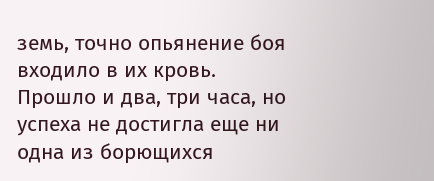земь, точно опьянение боя входило в их кровь.
Прошло и два, три часа, но успеха не достигла еще ни одна из борющихся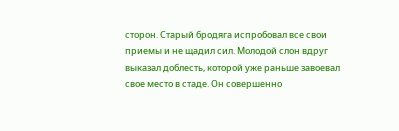сторон. Старый бродяга испробовал все свои приемы и не щадил сил. Молодой слон вдруг выказал доблесть, которой уже раньше завоевал свое место в стаде. Он совершенно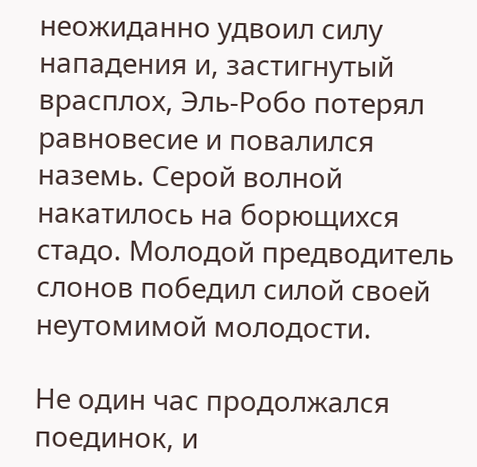неожиданно удвоил силу нападения и, застигнутый врасплох, Эль-Робо потерял равновесие и повалился наземь. Серой волной накатилось на борющихся стадо. Молодой предводитель слонов победил силой своей неутомимой молодости.

Не один час продолжался поединок, и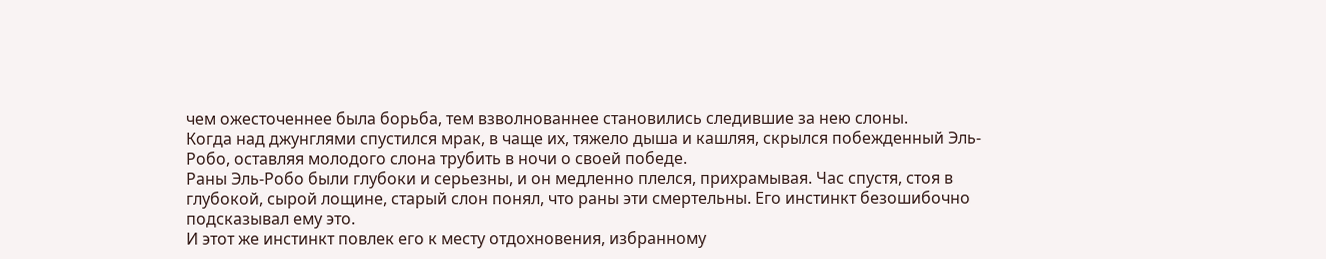чем ожесточеннее была борьба, тем взволнованнее становились следившие за нею слоны.
Когда над джунглями спустился мрак, в чаще их, тяжело дыша и кашляя, скрылся побежденный Эль-Робо, оставляя молодого слона трубить в ночи о своей победе.
Раны Эль-Робо были глубоки и серьезны, и он медленно плелся, прихрамывая. Час спустя, стоя в глубокой, сырой лощине, старый слон понял, что раны эти смертельны. Его инстинкт безошибочно подсказывал ему это.
И этот же инстинкт повлек его к месту отдохновения, избранному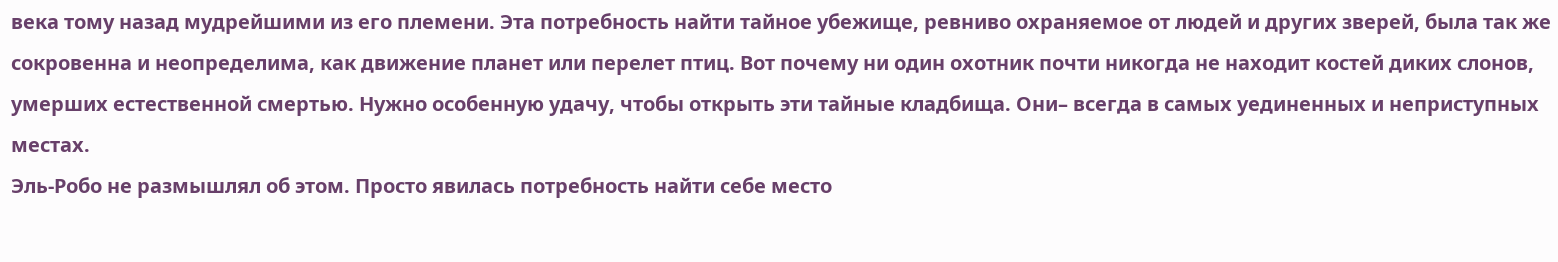века тому назад мудрейшими из его племени. Эта потребность найти тайное убежище, ревниво охраняемое от людей и других зверей, была так же сокровенна и неопределима, как движение планет или перелет птиц. Вот почему ни один охотник почти никогда не находит костей диких слонов, умерших естественной смертью. Нужно особенную удачу, чтобы открыть эти тайные кладбища. Они– всегда в самых уединенных и неприступных местах.
Эль-Робо не размышлял об этом. Просто явилась потребность найти себе место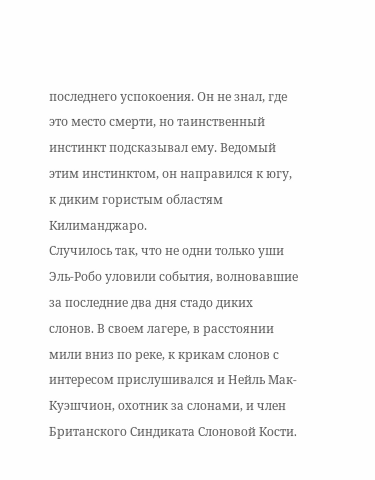последнего успокоения. Он не знал, где это место смерти, но таинственный инстинкт подсказывал ему. Ведомый этим инстинктом, он направился к югу, к диким гористым областям Килиманджаро.
Случилось так, что не одни только уши Эль-Робо уловили события, волновавшие за последние два дня стадо диких слонов. В своем лагере, в расстоянии мили вниз по реке, к крикам слонов с интересом прислушивался и Нейль Мак-Куэшчион, охотник за слонами, и член Британского Синдиката Слоновой Кости.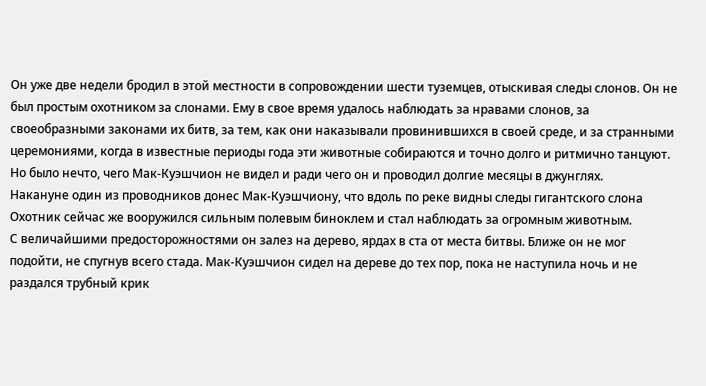Он уже две недели бродил в этой местности в сопровождении шести туземцев, отыскивая следы слонов. Он не был простым охотником за слонами. Ему в свое время удалось наблюдать за нравами слонов, за своеобразными законами их битв, за тем, как они наказывали провинившихся в своей среде, и за странными церемониями, когда в известные периоды года эти животные собираются и точно долго и ритмично танцуют. Но было нечто, чего Мак-Куэшчион не видел и ради чего он и проводил долгие месяцы в джунглях.
Накануне один из проводников донес Мак-Куэшчиону, что вдоль по реке видны следы гигантского слона Охотник сейчас же вооружился сильным полевым биноклем и стал наблюдать за огромным животным.
С величайшими предосторожностями он залез на дерево, ярдах в ста от места битвы. Ближе он не мог подойти, не спугнув всего стада. Мак-Куэшчион сидел на дереве до тех пор, пока не наступила ночь и не раздался трубный крик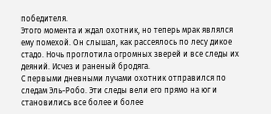победителя.
Этого момента и ждал охотник, но теперь мрак являлся ему помехой. Он слышал, как рассеялось по лесу дикое стадо. Ночь проглотила огромных зверей и все следы их деяний. Исчез и раненый бродяга.
С первыми дневными лучами охотник отправился по следам Эль-Робо. Эти следы вели его прямо на юг и становились все более и более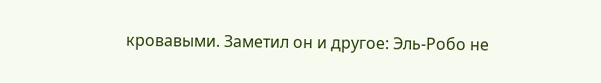кровавыми. Заметил он и другое: Эль-Робо не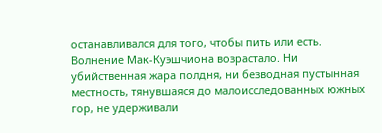останавливался для того, чтобы пить или есть. Волнение Мак-Куэшчиона возрастало. Ни убийственная жара полдня, ни безводная пустынная местность, тянувшаяся до малоисследованных южных гор, не удерживали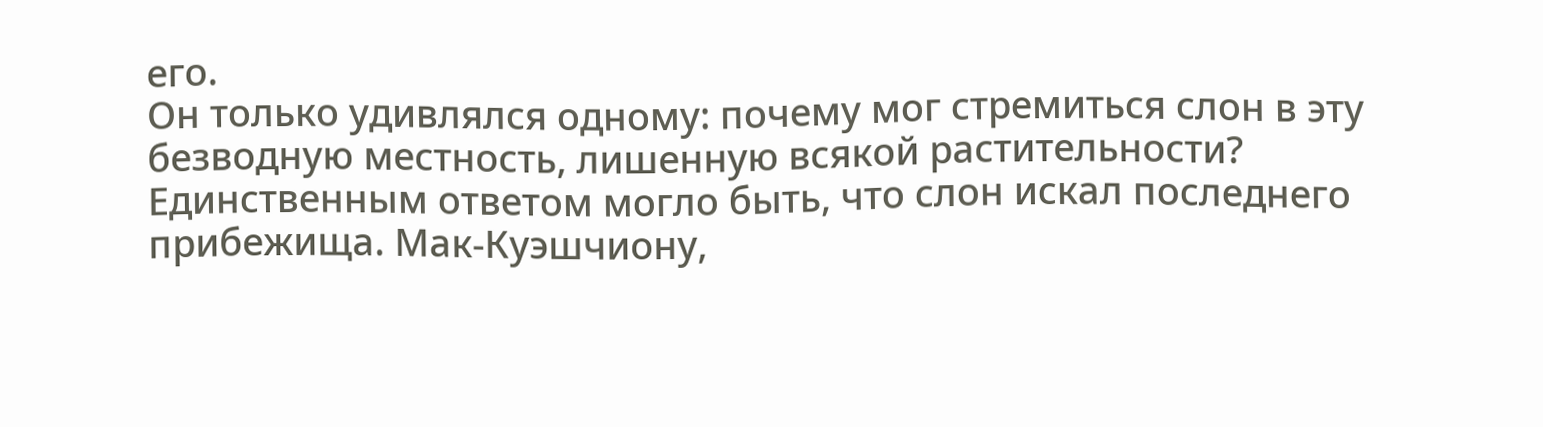его.
Он только удивлялся одному: почему мог стремиться слон в эту безводную местность, лишенную всякой растительности? Единственным ответом могло быть, что слон искал последнего прибежища. Мак-Куэшчиону,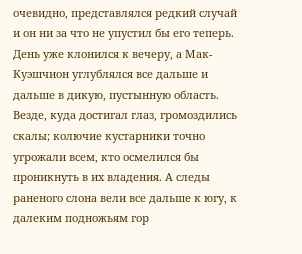очевидно, представлялся редкий случай и он ни за что не упустил бы его теперь.
День уже клонился к вечеру, а Мак-Куэшчион углублялся все дальше и дальше в дикую, пустынную область. Везде, куда достигал глаз, громоздились скалы; колючие кустарники точно угрожали всем, кто осмелился бы проникнуть в их владения. А следы раненого слона вели все дальше к югу, к далеким подножьям гор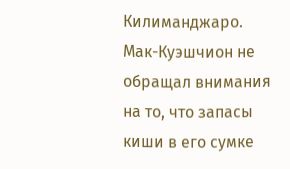Килиманджаро.
Мак-Куэшчион не обращал внимания на то, что запасы киши в его сумке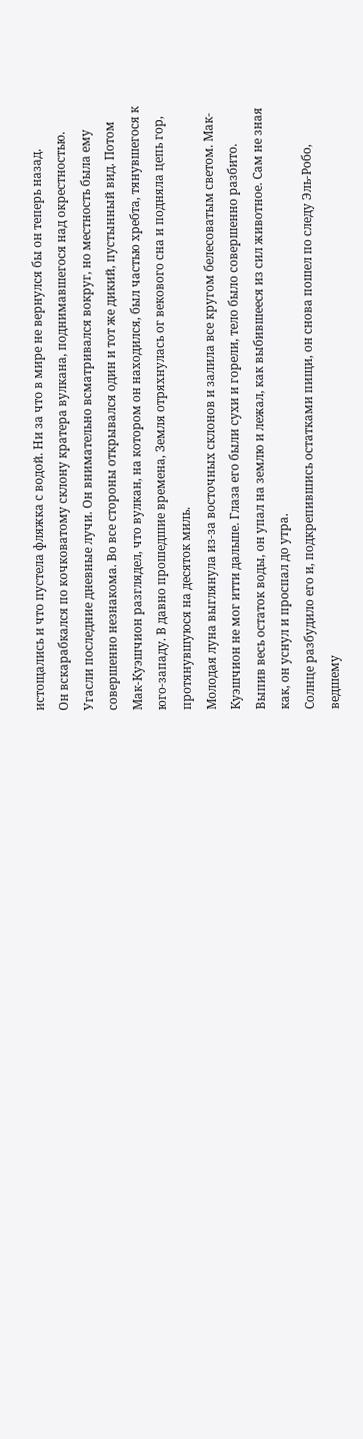истощались и что пустела фляжка с водой. Ни за что в мире не вернулся бы он теперь назад.
Он вскарабкался по кочковатому склону кратера вулкана, поднимавшегося над окрестностью. Угасли последние дневные лучи. Он внимательно всматривался вокруг, но местность была ему совершенно незнакома. Во все стороны открывался один и тот же дикий, пустынный вид. Потом Мак-Куэшчион разглядел, что вулкан, на котором он находился, был частью хребта, тянувшегося к юго-западу. В давно прошедшие времена, Земля отряхнулась ог векового сна и подняла цепь гор, протянувшуюся на десяток миль.
Молодая луна выглянула из-за восточных склонов и залила все кругом белесоватым светом. Мак-Куэшчион не мог итти дальше. Глаза его были сухи и горели, тело было совершенно разбито. Выпив весь остаток воды, он упал на землю и лежал, как выбившееся из сил животное. Сам не зная как, он уснул и проспал до утра.
Солнце разбудило его и, подкрепившись остатками пищи, он снова пошел по следу Эль-Робо, ведшему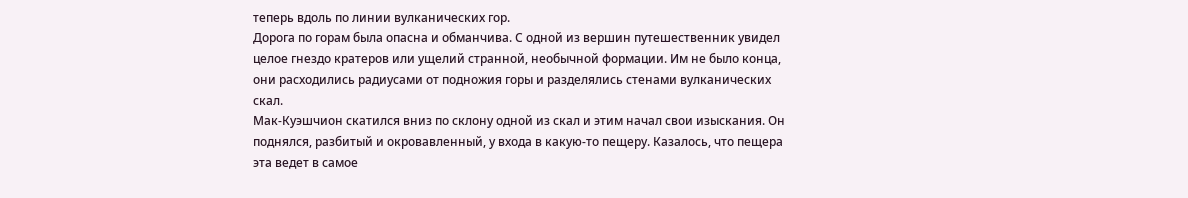теперь вдоль по линии вулканических гор.
Дорога по горам была опасна и обманчива. С одной из вершин путешественник увидел целое гнездо кратеров или ущелий странной, необычной формации. Им не было конца, они расходились радиусами от подножия горы и разделялись стенами вулканических скал.
Мак-Куэшчион скатился вниз по склону одной из скал и этим начал свои изыскания. Он поднялся, разбитый и окровавленный, у входа в какую-то пещеру. Казалось, что пещера эта ведет в самое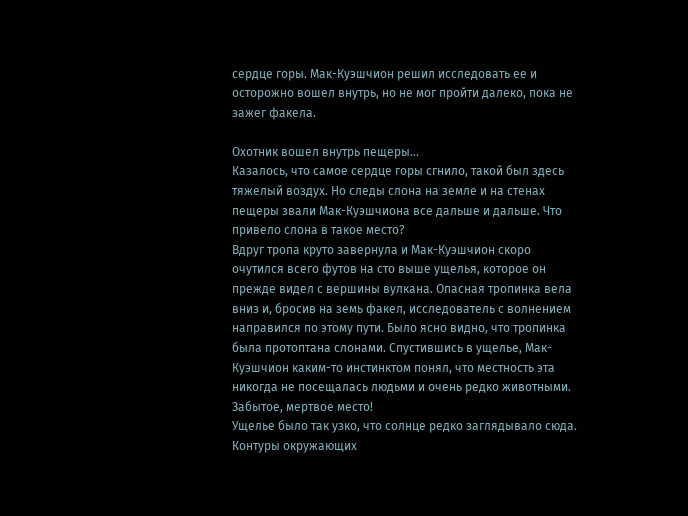сердце горы. Мак-Куэшчион решил исследовать ее и осторожно вошел внутрь, но не мог пройти далеко, пока не зажег факела.

Охотник вошел внутрь пещеры…
Казалось, что самое сердце горы сгнило, такой был здесь тяжелый воздух. Но следы слона на земле и на стенах пещеры звали Мак-Куэшчиона все дальше и дальше. Что привело слона в такое место?
Вдруг тропа круто завернула и Мак-Куэшчион скоро очутился всего футов на сто выше ущелья, которое он прежде видел с вершины вулкана. Опасная тропинка вела вниз и, бросив на земь факел, исследователь с волнением направился по этому пути. Было ясно видно, что тропинка была протоптана слонами. Спустившись в ущелье, Мак-Куэшчион каким-то инстинктом понял, что местность эта никогда не посещалась людьми и очень редко животными. Забытое, мертвое место!
Ущелье было так узко, что солнце редко заглядывало сюда. Контуры окружающих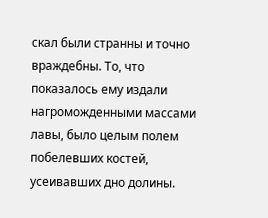скал были странны и точно враждебны. То, что показалось ему издали нагроможденными массами лавы, было целым полем побелевших костей, усеивавших дно долины.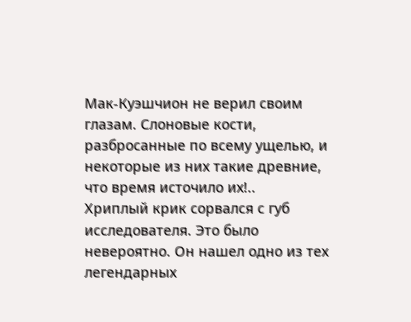Мак-Куэшчион не верил своим глазам. Слоновые кости, разбросанные по всему ущелью, и некоторые из них такие древние, что время источило их!..
Хриплый крик сорвался с губ исследователя. Это было невероятно. Он нашел одно из тех легендарных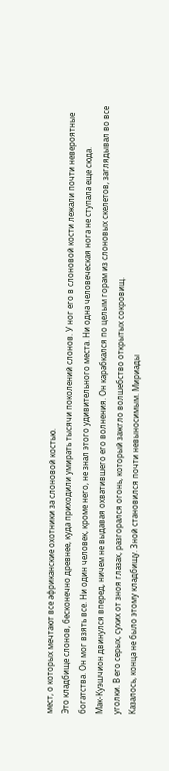мест, о которых мечтают все африканские охотники за слоновой костью.
Это кладбище слонов, бесконечно древнее, куда приходили умирать тысячи поколений слонов. У ног его в слоновой кости лежали почти невероятные богатства. Он мог взять все. Ни один человек, кроме него, не знал этого удивительного места. Ни одна человеческая нога не ступала еще сюда.
Мак-Куэшчион двинулся вперед, ничем не выдавая охватившего его волнения. Он карабкался по целым горам из слоновых скелетов, заглядывал во все уголки. В его серых, сухих от зноя глазах, разгорался огонь, который зажгло волшебство открытых сокровищ.
Казалось, конца не было этому кладбищу. Зной становился почти невыносимым. Мириады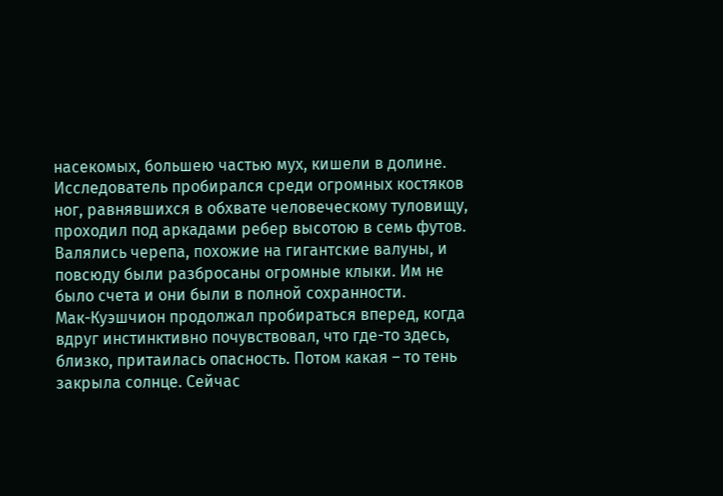насекомых, большею частью мух, кишели в долине. Исследователь пробирался среди огромных костяков ног, равнявшихся в обхвате человеческому туловищу, проходил под аркадами ребер высотою в семь футов. Валялись черепа, похожие на гигантские валуны, и повсюду были разбросаны огромные клыки. Им не было счета и они были в полной сохранности.
Мак-Куэшчион продолжал пробираться вперед, когда вдруг инстинктивно почувствовал, что где-то здесь, близко, притаилась опасность. Потом какая – то тень закрыла солнце. Сейчас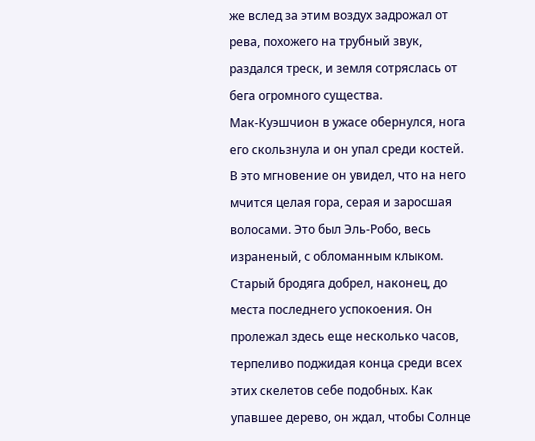же вслед за этим воздух задрожал от рева, похожего на трубный звук, раздался треск, и земля сотряслась от бега огромного существа.
Мак-Куэшчион в ужасе обернулся, нога его скользнула и он упал среди костей.
В это мгновение он увидел, что на него мчится целая гора, серая и заросшая волосами. Это был Эль-Робо, весь израненый, с обломанным клыком.
Старый бродяга добрел, наконец, до места последнего успокоения. Он пролежал здесь еще несколько часов, терпеливо поджидая конца среди всех этих скелетов себе подобных. Как упавшее дерево, он ждал, чтобы Солнце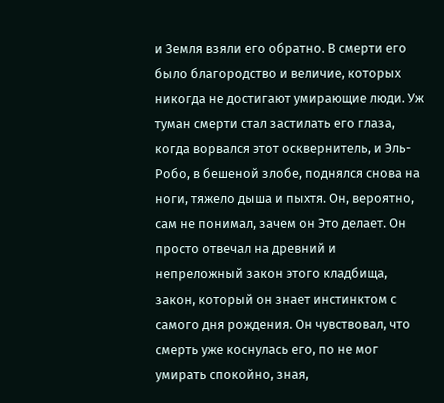и Земля взяли его обратно. В смерти его было благородство и величие, которых никогда не достигают умирающие люди. Уж туман смерти стал застилать его глаза, когда ворвался этот осквернитель, и Эль-Робо, в бешеной злобе, поднялся снова на ноги, тяжело дыша и пыхтя. Он, вероятно, сам не понимал, зачем он Это делает. Он просто отвечал на древний и непреложный закон этого кладбища, закон, который он знает инстинктом с самого дня рождения. Он чувствовал, что смерть уже коснулась его, по не мог умирать спокойно, зная,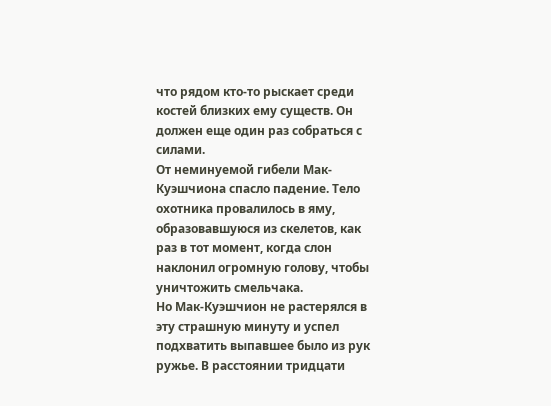что рядом кто-то рыскает среди костей близких ему существ. Он должен еще один раз собраться с силами.
От неминуемой гибели Мак-Куэшчиона спасло падение. Тело охотника провалилось в яму, образовавшуюся из скелетов, как раз в тот момент, когда слон наклонил огромную голову, чтобы уничтожить смельчака.
Но Мак-Куэшчион не растерялся в эту страшную минуту и успел подхватить выпавшее было из рук ружье. В расстоянии тридцати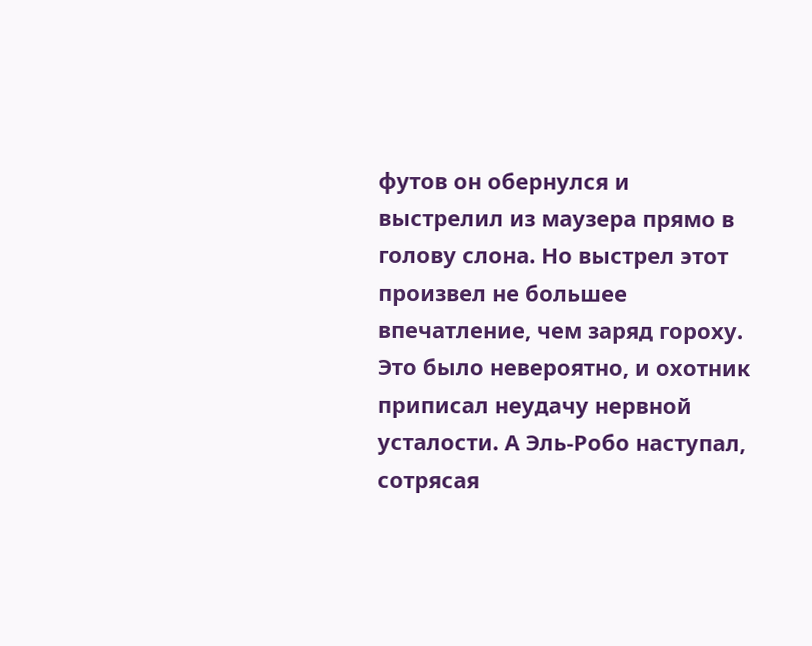футов он обернулся и выстрелил из маузера прямо в голову слона. Но выстрел этот произвел не большее впечатление, чем заряд гороху. Это было невероятно, и охотник приписал неудачу нервной усталости. А Эль-Робо наступал, сотрясая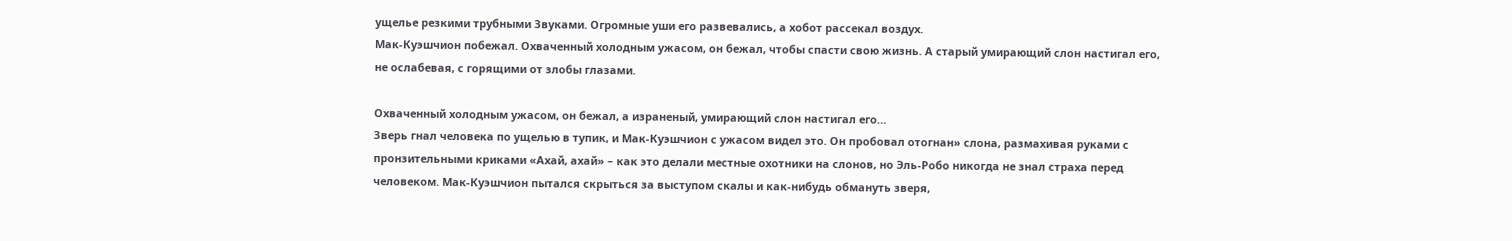ущелье резкими трубными Звуками. Огромные уши его развевались, а хобот рассекал воздух.
Мак-Куэшчион побежал. Охваченный холодным ужасом, он бежал, чтобы спасти свою жизнь. А старый умирающий слон настигал его, не ослабевая, с горящими от злобы глазами.

Охваченный холодным ужасом, он бежал, а израненый, умирающий слон настигал его…
Зверь гнал человека по ущелью в тупик, и Мак-Куэшчион с ужасом видел это. Он пробовал отогнан» слона, размахивая руками с пронзительными криками «Ахай, ахай» – как это делали местные охотники на слонов, но Эль-Робо никогда не знал страха перед человеком. Мак-Куэшчион пытался скрыться за выступом скалы и как-нибудь обмануть зверя,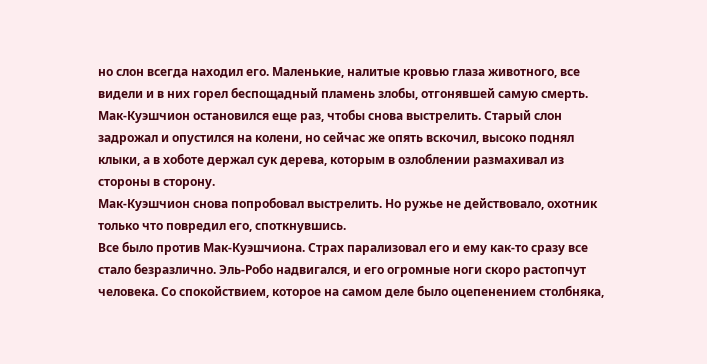но слон всегда находил его. Маленькие, налитые кровью глаза животного, все видели и в них горел беспощадный пламень злобы, отгонявшей самую смерть.
Мак-Куэшчион остановился еще раз, чтобы снова выстрелить. Старый слон задрожал и опустился на колени, но сейчас же опять вскочил, высоко поднял клыки, а в хоботе держал сук дерева, которым в озлоблении размахивал из стороны в сторону.
Мак-Куэшчион снова попробовал выстрелить. Но ружье не действовало, охотник только что повредил его, споткнувшись.
Все было против Мак-Куэшчиона. Страх парализовал его и ему как-то сразу все стало безразлично. Эль-Робо надвигался, и его огромные ноги скоро растопчут человека. Со спокойствием, которое на самом деле было оцепенением столбняка,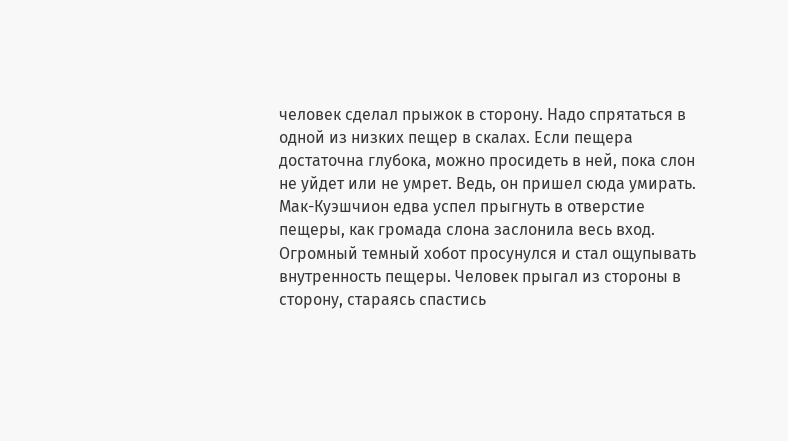человек сделал прыжок в сторону. Надо спрятаться в одной из низких пещер в скалах. Если пещера достаточна глубока, можно просидеть в ней, пока слон не уйдет или не умрет. Ведь, он пришел сюда умирать.
Мак-Куэшчион едва успел прыгнуть в отверстие пещеры, как громада слона заслонила весь вход.
Огромный темный хобот просунулся и стал ощупывать внутренность пещеры. Человек прыгал из стороны в сторону, стараясь спастись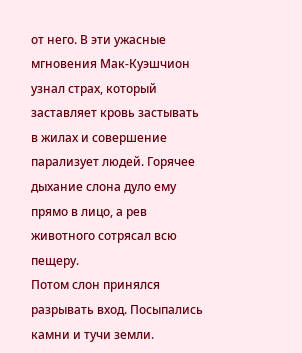от него. В эти ужасные мгновения Мак-Куэшчион узнал страх, который заставляет кровь застывать в жилах и совершение парализует людей. Горячее дыхание слона дуло ему прямо в лицо, а рев животного сотрясал всю пещеру.
Потом слон принялся разрывать вход. Посыпались камни и тучи земли.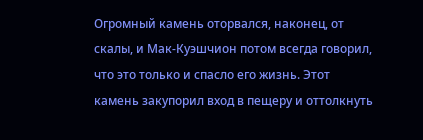Огромный камень оторвался, наконец, от скалы, и Мак-Куэшчион потом всегда говорил, что это только и спасло его жизнь. Этот камень закупорил вход в пещеру и оттолкнуть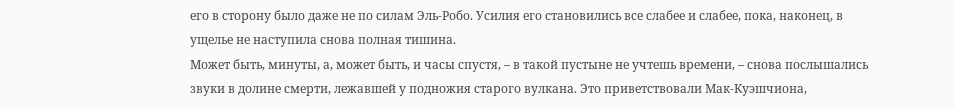его в сторону было даже не по силам Эль-Робо. Усилия его становились все слабее и слабее, пока, наконец, в ущелье не наступила снова полная тишина.
Может быть, минуты, а, может быть, и часы спустя, – в такой пустыне не учтешь времени, – снова послышались звуки в долине смерти, лежавшей у подножия старого вулкана. Это приветствовали Мак-Куэшчиона,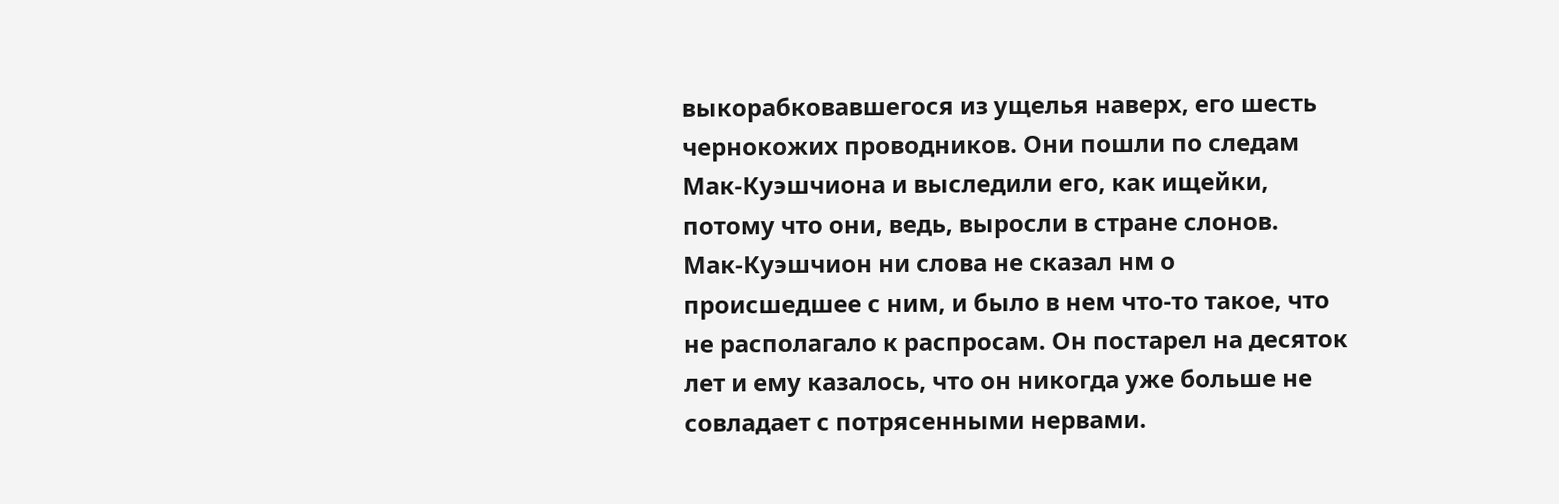выкорабковавшегося из ущелья наверх, его шесть чернокожих проводников. Они пошли по следам Мак-Куэшчиона и выследили его, как ищейки, потому что они, ведь, выросли в стране слонов.
Мак-Куэшчион ни слова не сказал нм о происшедшее с ним, и было в нем что-то такое, что не располагало к распросам. Он постарел на десяток лет и ему казалось, что он никогда уже больше не совладает с потрясенными нервами.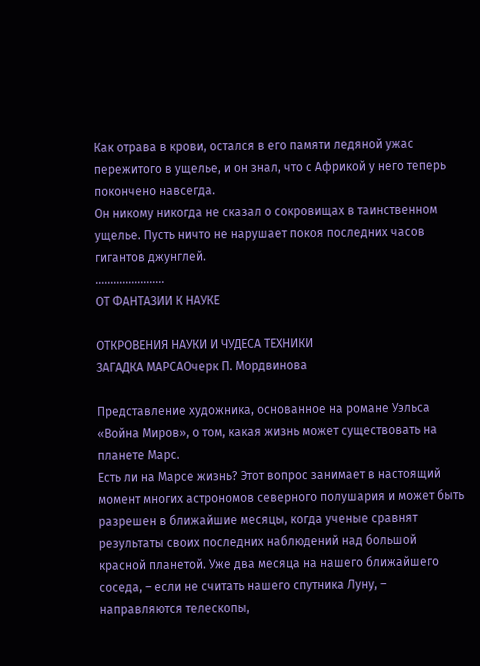Как отрава в крови, остался в его памяти ледяной ужас пережитого в ущелье, и он знал, что с Африкой у него теперь покончено навсегда.
Он никому никогда не сказал о сокровищах в таинственном ущелье. Пусть ничто не нарушает покоя последних часов гигантов джунглей.
…………………..
ОТ ФАНТАЗИИ К НАУКЕ

ОТКРОВЕНИЯ НАУКИ И ЧУДЕСА ТЕХНИКИ
ЗАГАДКА МАРСАОчерк П. Мордвинова

Представление художника, основанное на романе Уэльса «Война Миров», о том, какая жизнь может существовать на планете Марс.
Есть ли на Марсе жизнь? Этот вопрос занимает в настоящий момент многих астрономов северного полушария и может быть разрешен в ближайшие месяцы, когда ученые сравнят результаты своих последних наблюдений над большой красной планетой. Уже два месяца на нашего ближайшего соседа, – если не считать нашего спутника Луну, – направляются телескопы,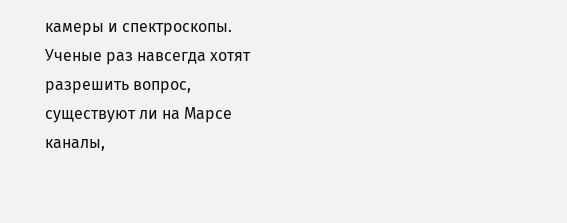камеры и спектроскопы.
Ученые раз навсегда хотят разрешить вопрос, существуют ли на Марсе каналы,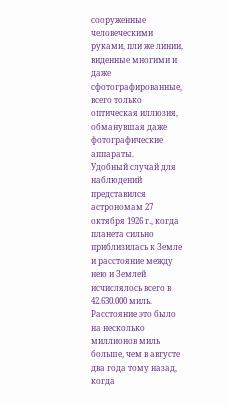сооруженные человеческими руками, пли же линии, виденные многими и даже сфотографированные, всего только оптическая иллюзия, обманувшая даже фотографические аппараты.
Удобный случай для наблюдений представился астрономам 27 октября 1926 г., когда планета сильно приблизилась к Земле и расстояние между нею и Землей исчислялось всего в 42.630.000 миль. Расстояние это было на несколько миллионов миль больше, чем в августе два года тому назад, когда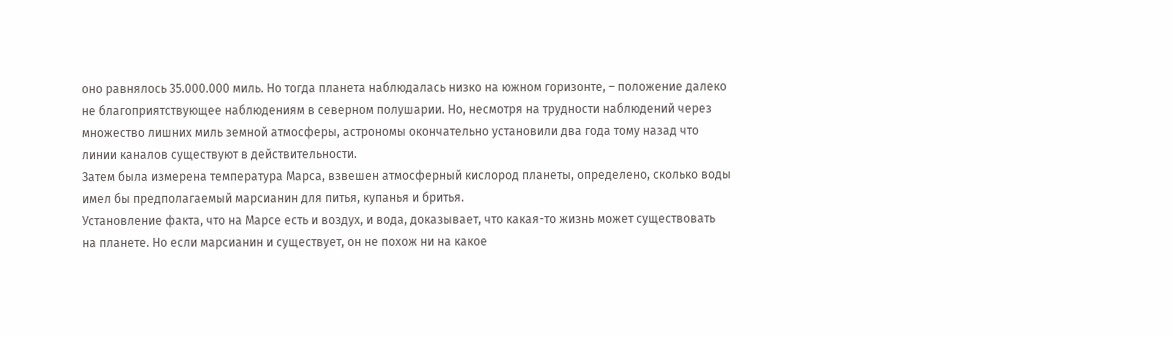оно равнялось 35.000.000 миль. Но тогда планета наблюдалась низко на южном горизонте, – положение далеко не благоприятствующее наблюдениям в северном полушарии. Но, несмотря на трудности наблюдений через множество лишних миль земной атмосферы, астрономы окончательно установили два года тому назад что линии каналов существуют в действительности.
Затем была измерена температура Марса, взвешен атмосферный кислород планеты, определено, сколько воды имел бы предполагаемый марсианин для питья, купанья и бритья.
Установление факта, что на Марсе есть и воздух, и вода, доказывает, что какая-то жизнь может существовать на планете. Но если марсианин и существует, он не похож ни на какое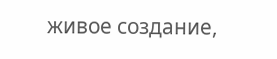живое создание,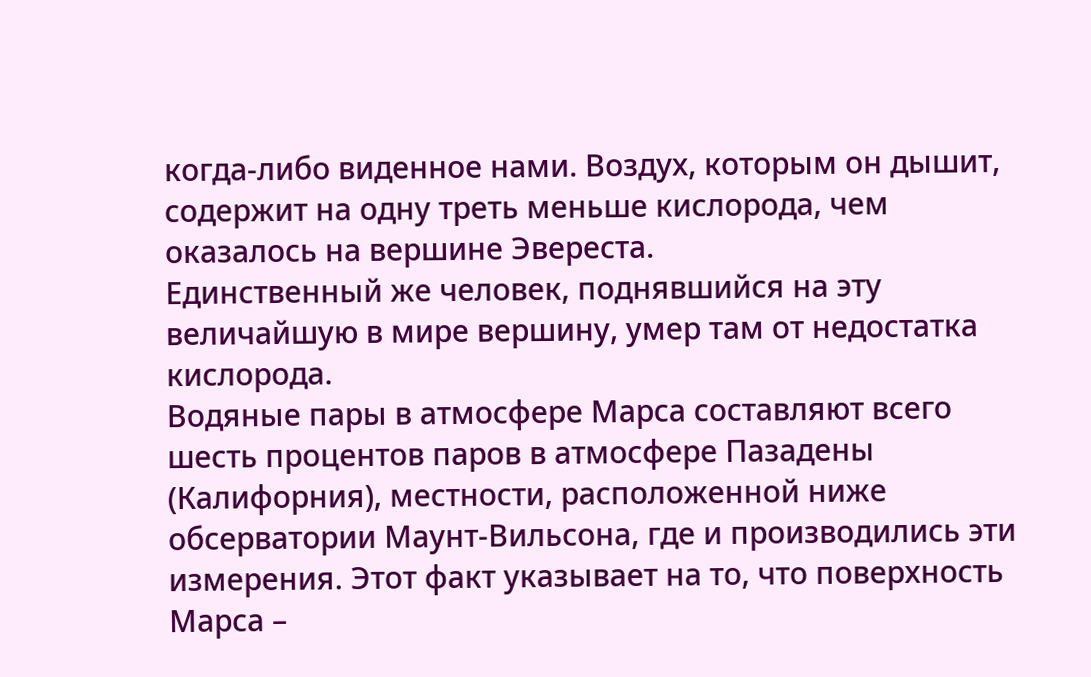когда-либо виденное нами. Воздух, которым он дышит, содержит на одну треть меньше кислорода, чем оказалось на вершине Эвереста.
Единственный же человек, поднявшийся на эту величайшую в мире вершину, умер там от недостатка кислорода.
Водяные пары в атмосфере Марса составляют всего шесть процентов паров в атмосфере Пазадены (Калифорния), местности, расположенной ниже обсерватории Маунт-Вильсона, где и производились эти измерения. Этот факт указывает на то, что поверхность Марса –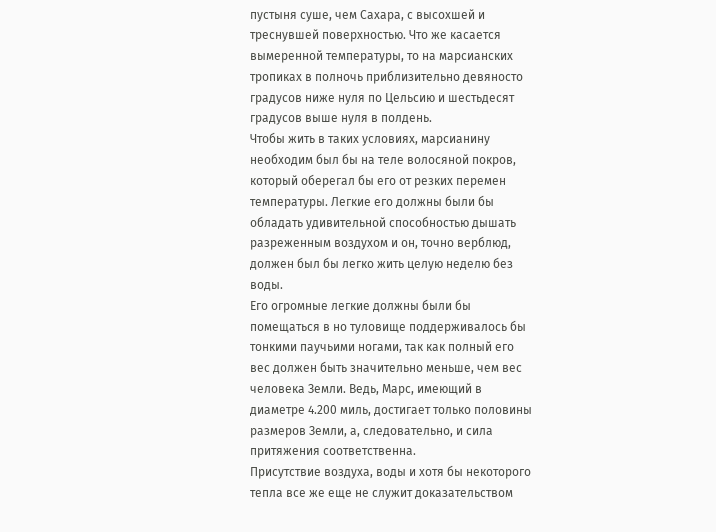пустыня суше, чем Сахара, с высохшей и треснувшей поверхностью. Что же касается вымеренной температуры, то на марсианских тропиках в полночь приблизительно девяносто градусов ниже нуля по Цельсию и шестьдесят градусов выше нуля в полдень.
Чтобы жить в таких условиях, марсианину необходим был бы на теле волосяной покров, который оберегал бы его от резких перемен температуры. Легкие его должны были бы обладать удивительной способностью дышать разреженным воздухом и он, точно верблюд, должен был бы легко жить целую неделю без воды.
Его огромные легкие должны были бы помещаться в но туловище поддерживалось бы тонкими паучьими ногами, так как полный его вес должен быть значительно меньше, чем вес человека Земли. Ведь, Марс, имеющий в диаметре 4.200 миль, достигает только половины размеров Земли, а, следовательно, и сила притяжения соответственна.
Присутствие воздуха, воды и хотя бы некоторого тепла все же еще не служит доказательством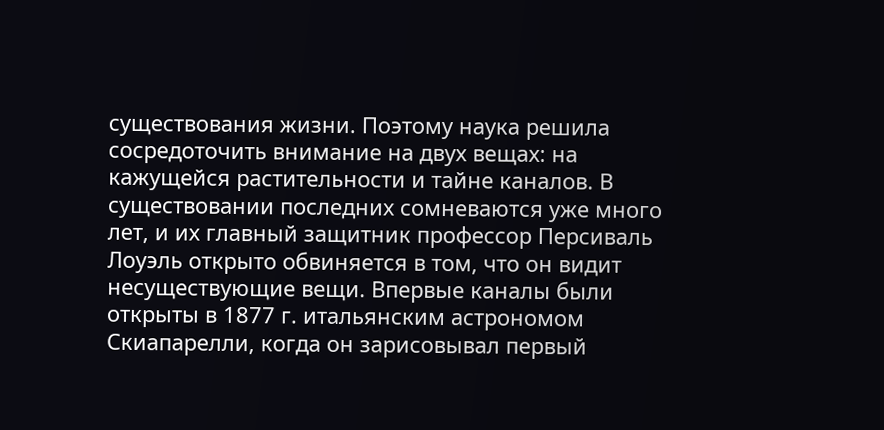существования жизни. Поэтому наука решила сосредоточить внимание на двух вещах: на кажущейся растительности и тайне каналов. В существовании последних сомневаются уже много лет, и их главный защитник профессор Персиваль Лоуэль открыто обвиняется в том, что он видит несуществующие вещи. Впервые каналы были открыты в 1877 г. итальянским астрономом Скиапарелли, когда он зарисовывал первый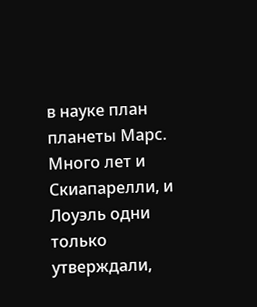в науке план планеты Марс. Много лет и Скиапарелли, и Лоуэль одни только утверждали,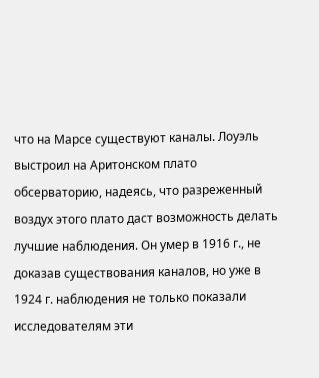что на Марсе существуют каналы. Лоуэль выстроил на Аритонском плато обсерваторию, надеясь, что разреженный воздух этого плато даст возможность делать лучшие наблюдения. Он умер в 1916 г., не доказав существования каналов, но уже в 1924 г. наблюдения не только показали исследователям эти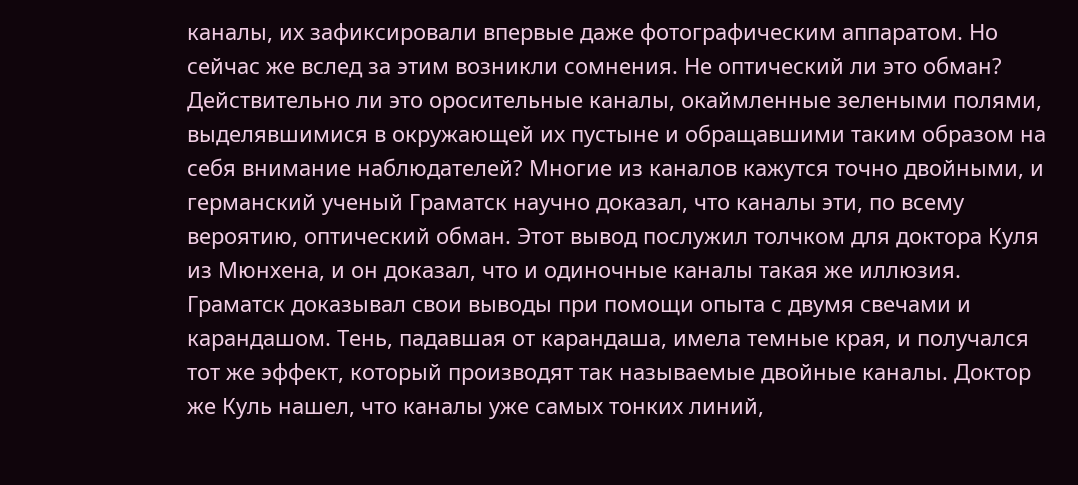каналы, их зафиксировали впервые даже фотографическим аппаратом. Но сейчас же вслед за этим возникли сомнения. Не оптический ли это обман? Действительно ли это оросительные каналы, окаймленные зелеными полями, выделявшимися в окружающей их пустыне и обращавшими таким образом на себя внимание наблюдателей? Многие из каналов кажутся точно двойными, и германский ученый Граматск научно доказал, что каналы эти, по всему вероятию, оптический обман. Этот вывод послужил толчком для доктора Куля из Мюнхена, и он доказал, что и одиночные каналы такая же иллюзия. Граматск доказывал свои выводы при помощи опыта с двумя свечами и карандашом. Тень, падавшая от карандаша, имела темные края, и получался тот же эффект, который производят так называемые двойные каналы. Доктор же Куль нашел, что каналы уже самых тонких линий,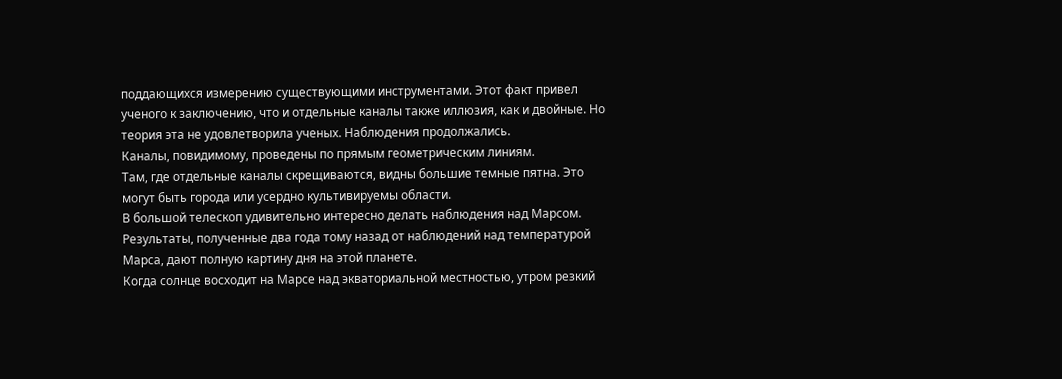поддающихся измерению существующими инструментами. Этот факт привел ученого к заключению, что и отдельные каналы также иллюзия, как и двойные. Но теория эта не удовлетворила ученых. Наблюдения продолжались.
Каналы, повидимому, проведены по прямым геометрическим линиям.
Там, где отдельные каналы скрещиваются, видны большие темные пятна. Это могут быть города или усердно культивируемы области.
В большой телескоп удивительно интересно делать наблюдения над Марсом.
Результаты, полученные два года тому назад от наблюдений над температурой Марса, дают полную картину дня на этой планете.
Когда солнце восходит на Марсе над экваториальной местностью, утром резкий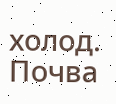холод. Почва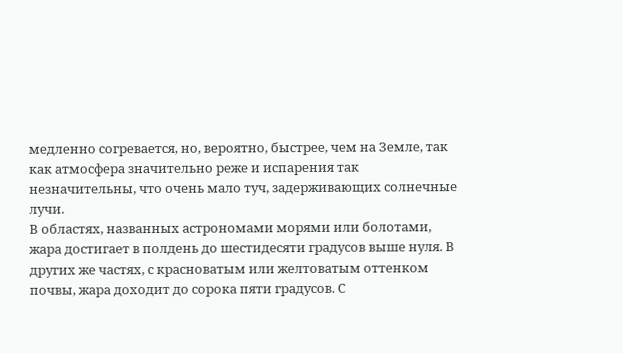медленно согревается, но, вероятно, быстрее, чем на Земле, так как атмосфера значительно реже и испарения так незначительны, что очень мало туч, задерживающих солнечные лучи.
В областях, названных астрономами морями или болотами, жара достигает в полдень до шестидесяти градусов выше нуля. В других же частях, с красноватым или желтоватым оттенком почвы, жара доходит до сорока пяти градусов. С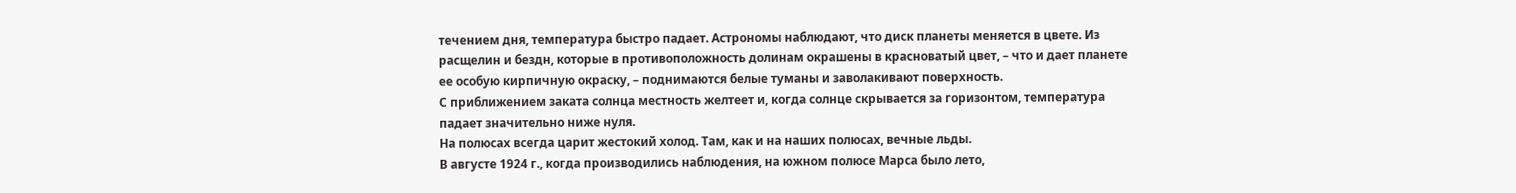течением дня, температура быстро падает. Астрономы наблюдают, что диск планеты меняется в цвете. Из расщелин и бездн, которые в противоположность долинам окрашены в красноватый цвет, – что и дает планете ее особую кирпичную окраску, – поднимаются белые туманы и заволакивают поверхность.
С приближением заката солнца местность желтеет и, когда солнце скрывается за горизонтом, температура падает значительно ниже нуля.
На полюсах всегда царит жестокий холод. Там, как и на наших полюсах, вечные льды.
В августе 1924 г., когда производились наблюдения, на южном полюсе Марса было лето,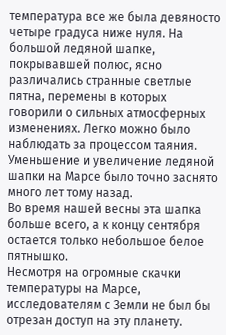температура все же была девяносто четыре градуса ниже нуля. На большой ледяной шапке, покрывавшей полюс, ясно различались странные светлые пятна, перемены в которых говорили о сильных атмосферных изменениях. Легко можно было наблюдать за процессом таяния.
Уменьшение и увеличение ледяной шапки на Марсе было точно заснято много лет тому назад.
Во время нашей весны эта шапка больше всего, а к концу сентября остается только небольшое белое пятнышко.
Несмотря на огромные скачки температуры на Марсе, исследователям с Земли не был бы отрезан доступ на эту планету.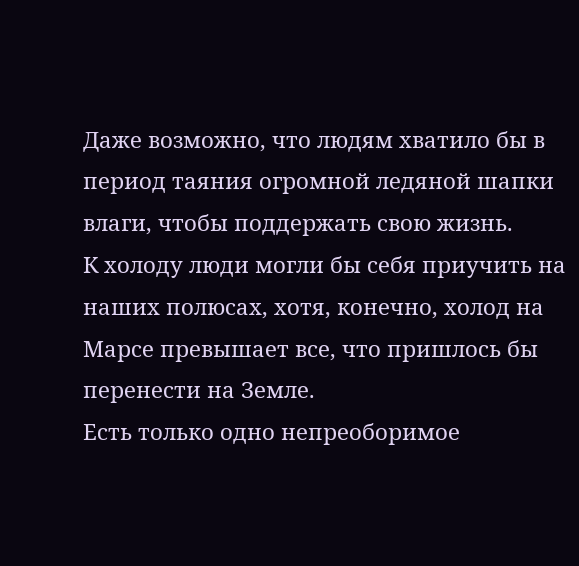Даже возможно, что людям хватило бы в период таяния огромной ледяной шапки влаги, чтобы поддержать свою жизнь.
К холоду люди могли бы себя приучить на наших полюсах, хотя, конечно, холод на Марсе превышает все, что пришлось бы перенести на Земле.
Есть только одно непреоборимое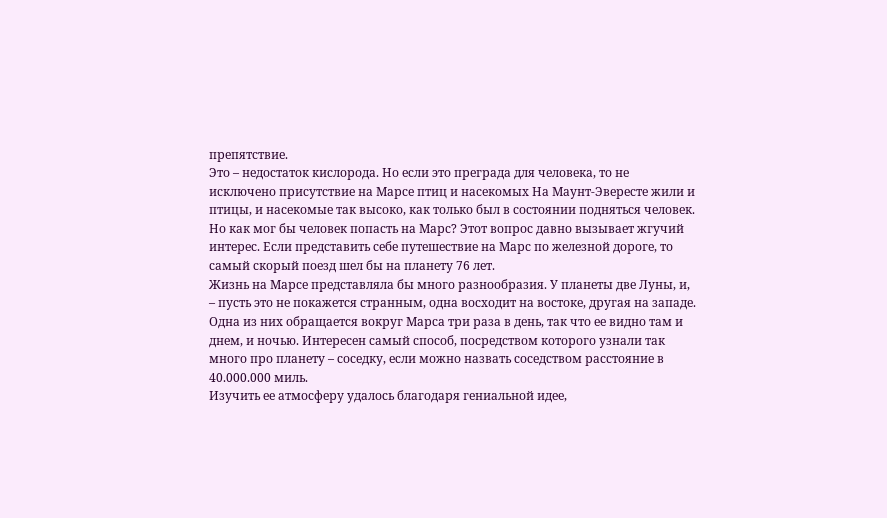препятствие.
Это – недостаток кислорода. Но если это преграда для человека, то не исключено присутствие на Марсе птиц и насекомых На Маунт-Эвересте жили и птицы, и насекомые так высоко, как только был в состоянии подняться человек.
Но как мог бы человек попасть на Марс? Этот вопрос давно вызывает жгучий интерес. Если представить себе путешествие на Марс по железной дороге, то самый скорый поезд шел бы на планету 76 лет.
Жизнь на Марсе представляла бы много разнообразия. У планеты две Луны, и, – пусть это не покажется странным, одна восходит на востоке, другая на западе.
Одна из них обращается вокруг Марса три раза в день, так что ее видно там и днем, и ночью. Интересен самый способ, посредством которого узнали так много про планету – соседку, если можно назвать соседством расстояние в 40.000.000 миль.
Изучить ее атмосферу удалось благодаря гениальной идее,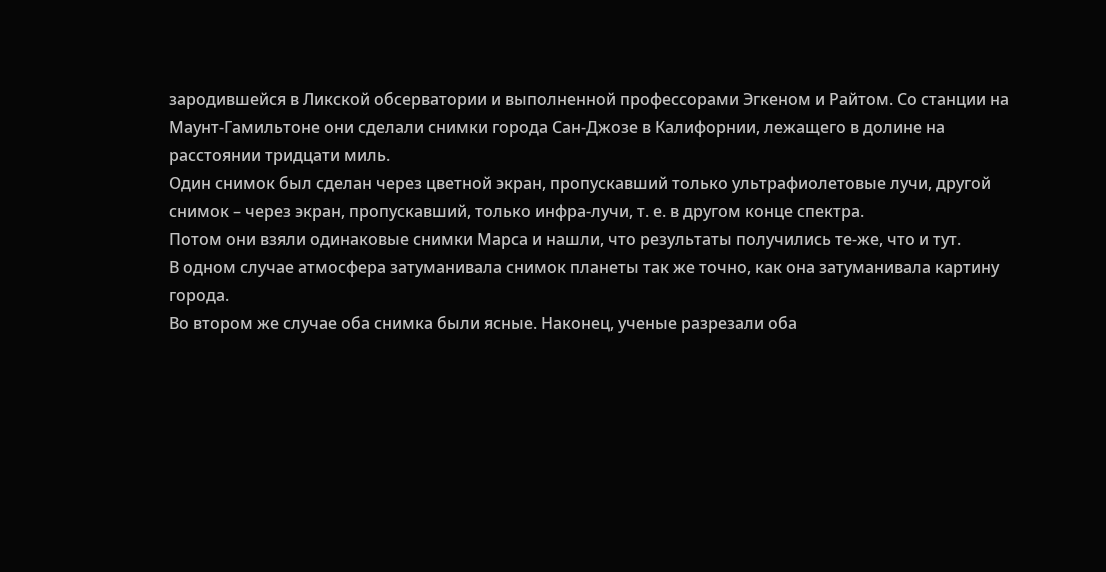зародившейся в Ликской обсерватории и выполненной профессорами Эгкеном и Райтом. Со станции на Маунт-Гамильтоне они сделали снимки города Сан-Джозе в Калифорнии, лежащего в долине на расстоянии тридцати миль.
Один снимок был сделан через цветной экран, пропускавший только ультрафиолетовые лучи, другой снимок – через экран, пропускавший, только инфра-лучи, т. е. в другом конце спектра.
Потом они взяли одинаковые снимки Марса и нашли, что результаты получились те-же, что и тут.
В одном случае атмосфера затуманивала снимок планеты так же точно, как она затуманивала картину города.
Во втором же случае оба снимка были ясные. Наконец, ученые разрезали оба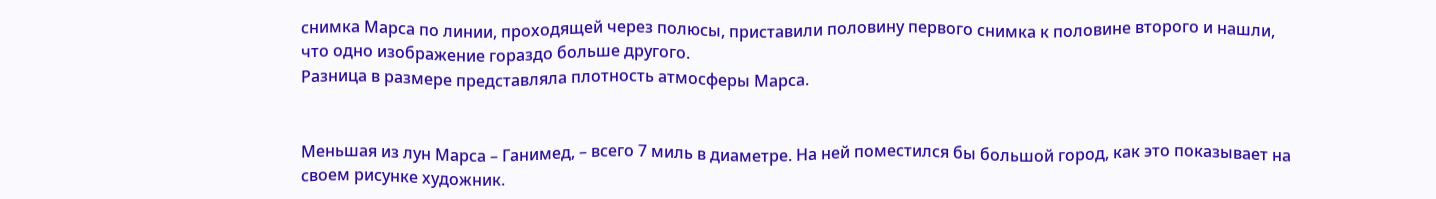снимка Марса по линии, проходящей через полюсы, приставили половину первого снимка к половине второго и нашли, что одно изображение гораздо больше другого.
Разница в размере представляла плотность атмосферы Марса.


Меньшая из лун Марса – Ганимед, – всего 7 миль в диаметре. На ней поместился бы большой город, как это показывает на своем рисунке художник.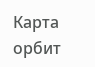Карта орбит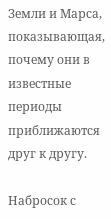Земли и Марса, показывающая, почему они в известные периоды приближаются друг к другу.

Набросок с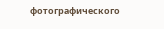фотографического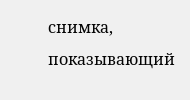снимка, показывающий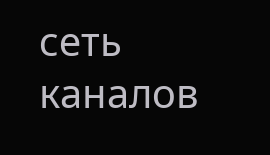сеть каналов